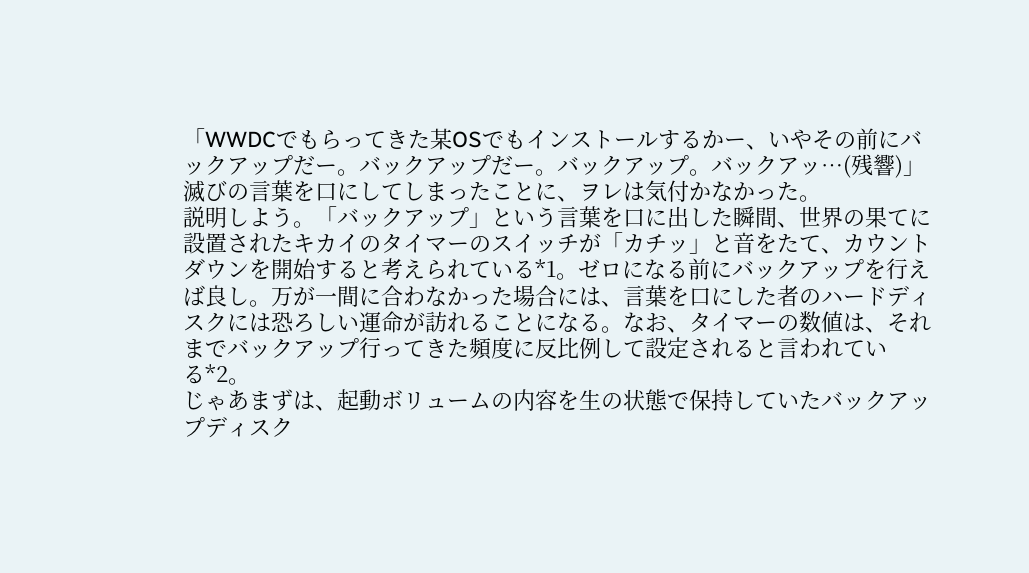「WWDCでもらってきた某OSでもインストールするかー、いやその前にバックアップだー。バックアップだー。バックアップ。バックアッ…(残響)」
滅びの言葉を口にしてしまったことに、ヲレは気付かなかった。
説明しよう。「バックアップ」という言葉を口に出した瞬間、世界の果てに設置されたキカイのタイマーのスイッチが「カチッ」と音をたて、カウントダウンを開始すると考えられている*1。ゼロになる前にバックアップを行えば良し。万が一間に合わなかった場合には、言葉を口にした者のハードディスクには恐ろしい運命が訪れることになる。なお、タイマーの数値は、それまでバックアップ行ってきた頻度に反比例して設定されると言われている*2。
じゃあまずは、起動ボリュームの内容を生の状態で保持していたバックアップディスク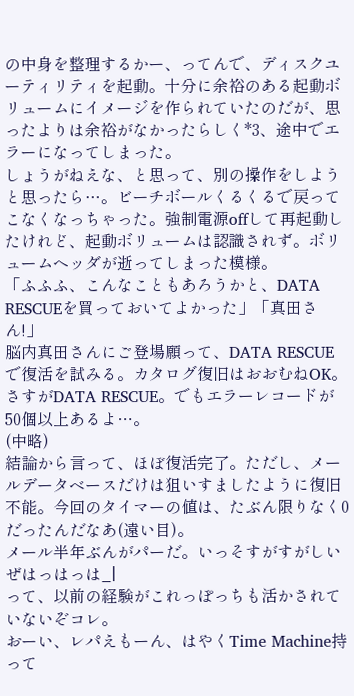の中身を整理するかー、ってんで、ディスクユーティリティを起動。十分に余裕のある起動ボリュームにイメージを作られていたのだが、思ったよりは余裕がなかったらしく*3、途中でエラーになってしまった。
しょうがねえな、と思って、別の操作をしようと思ったら…。ビーチボールくるくるで戻ってこなくなっちゃった。強制電源offして再起動したけれど、起動ボリュームは認識されず。ボリュームヘッダが逝ってしまった模様。
「ふふふ、こんなこともあろうかと、DATA RESCUEを買っておいてよかった」「真田さん!」
脳内真田さんにご登場願って、DATA RESCUEで復活を試みる。カタログ復旧はおおむねOK。さすがDATA RESCUE。でもエラーレコードが50個以上あるよ…。
(中略)
結論から言って、ほぼ復活完了。ただし、メールデータベースだけは狙いすましたように復旧不能。今回のタイマーの値は、たぶん限りなく0だったんだなあ(遠い目)。
メール半年ぶんがパーだ。いっそすがすがしいぜはっはっは_|
って、以前の経験がこれっぽっちも活かされていないぞコレ。
おーい、レパえもーん、はやくTime Machine持って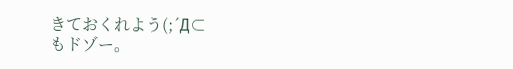きておくれよう(;´Д⊂
もドゾー。